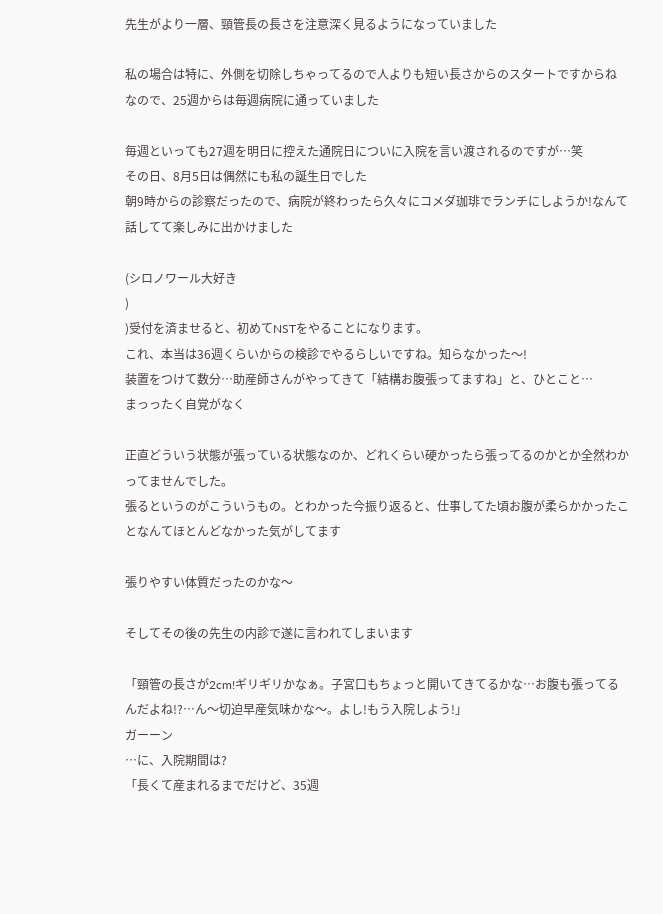先生がより一層、頸管長の長さを注意深く見るようになっていました

私の場合は特に、外側を切除しちゃってるので人よりも短い長さからのスタートですからね
なので、25週からは毎週病院に通っていました

毎週といっても27週を明日に控えた通院日についに入院を言い渡されるのですが…笑
その日、8月5日は偶然にも私の誕生日でした
朝9時からの診察だったので、病院が終わったら久々にコメダ珈琲でランチにしようか!なんて話してて楽しみに出かけました

(シロノワール大好き
)
)受付を済ませると、初めてNSTをやることになります。
これ、本当は36週くらいからの検診でやるらしいですね。知らなかった〜!
装置をつけて数分…助産師さんがやってきて「結構お腹張ってますね」と、ひとこと…
まっったく自覚がなく

正直どういう状態が張っている状態なのか、どれくらい硬かったら張ってるのかとか全然わかってませんでした。
張るというのがこういうもの。とわかった今振り返ると、仕事してた頃お腹が柔らかかったことなんてほとんどなかった気がしてます

張りやすい体質だったのかな〜

そしてその後の先生の内診で遂に言われてしまいます

「頸管の長さが2cm!ギリギリかなぁ。子宮口もちょっと開いてきてるかな…お腹も張ってるんだよね!?…ん〜切迫早産気味かな〜。よし!もう入院しよう!」
ガーーン
…に、入院期間は?
「長くて産まれるまでだけど、35週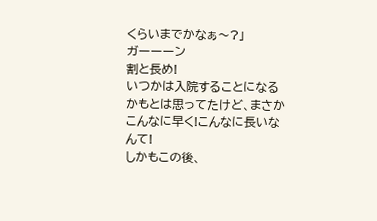くらいまでかなぁ〜?」
ガーーーン
割と長め!
いつかは入院することになるかもとは思ってたけど、まさかこんなに早く!こんなに長いなんて!
しかもこの後、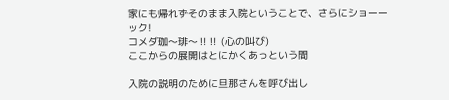家にも帰れずそのまま入院ということで、さらにショーーック!
コメダ珈〜琲〜‼‼ (心の叫び)
ここからの展開はとにかくあっという間

入院の説明のために旦那さんを呼び出し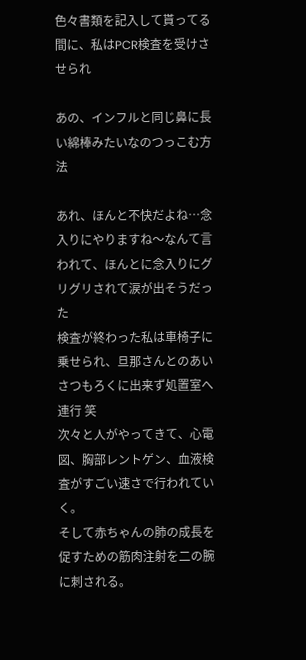色々書類を記入して貰ってる間に、私はPCR検査を受けさせられ

あの、インフルと同じ鼻に長い綿棒みたいなのつっこむ方法

あれ、ほんと不快だよね…念入りにやりますね〜なんて言われて、ほんとに念入りにグリグリされて涙が出そうだった
検査が終わった私は車椅子に乗せられ、旦那さんとのあいさつもろくに出来ず処置室へ連行 笑
次々と人がやってきて、心電図、胸部レントゲン、血液検査がすごい速さで行われていく。
そして赤ちゃんの肺の成長を促すための筋肉注射を二の腕に刺される。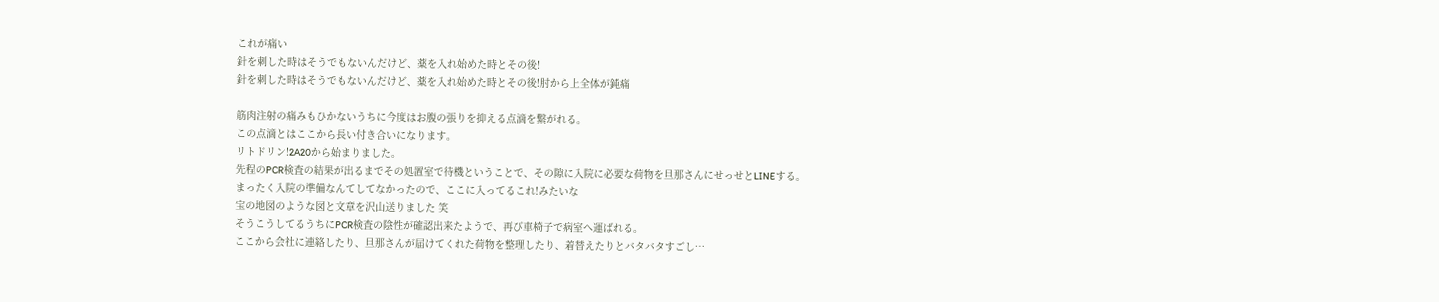これが痛い
針を刺した時はそうでもないんだけど、薬を入れ始めた時とその後!
針を刺した時はそうでもないんだけど、薬を入れ始めた時とその後!肘から上全体が鈍痛

筋肉注射の痛みもひかないうちに今度はお腹の張りを抑える点滴を繋がれる。
この点滴とはここから長い付き合いになります。
リトドリン!2A20から始まりました。
先程のPCR検査の結果が出るまでその処置室で待機ということで、その隙に入院に必要な荷物を旦那さんにせっせとLINEする。
まったく入院の準備なんてしてなかったので、ここに入ってるこれ!みたいな
宝の地図のような図と文章を沢山送りました 笑
そうこうしてるうちにPCR検査の陰性が確認出来たようで、再び車椅子で病室へ運ばれる。
ここから会社に連絡したり、旦那さんが届けてくれた荷物を整理したり、着替えたりとバタバタすごし…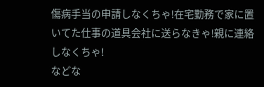傷病手当の申請しなくちゃ!在宅勤務で家に置いてた仕事の道具会社に送らなきゃ!親に連絡しなくちゃ!
などな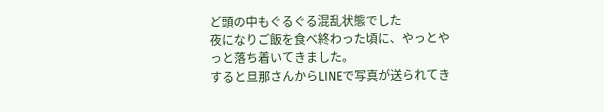ど頭の中もぐるぐる混乱状態でした
夜になりご飯を食べ終わった頃に、やっとやっと落ち着いてきました。
すると旦那さんからLINEで写真が送られてき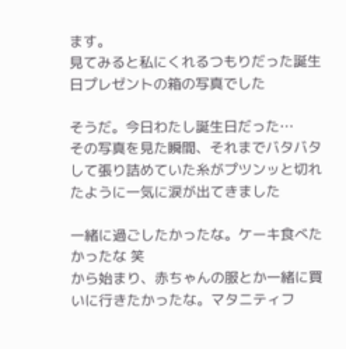ます。
見てみると私にくれるつもりだった誕生日プレゼントの箱の写真でした

そうだ。今日わたし誕生日だった…
その写真を見た瞬間、それまでバタバタして張り詰めていた糸がプツンッと切れたように一気に涙が出てきました

一緒に過ごしたかったな。ケーキ食べたかったな 笑
から始まり、赤ちゃんの服とか一緒に買いに行きたかったな。マタニティフ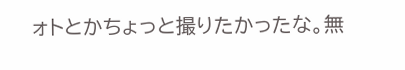ォトとかちょっと撮りたかったな。無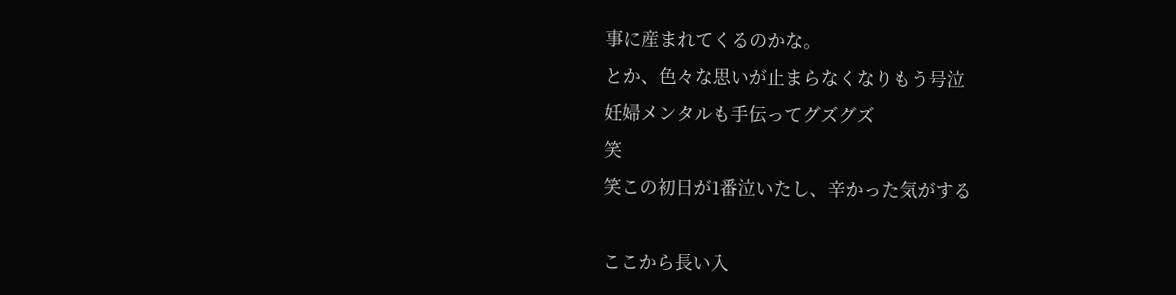事に産まれてくるのかな。
とか、色々な思いが止まらなくなりもう号泣
妊婦メンタルも手伝ってグズグズ
笑
笑この初日が1番泣いたし、辛かった気がする

ここから長い入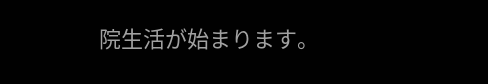院生活が始まります。